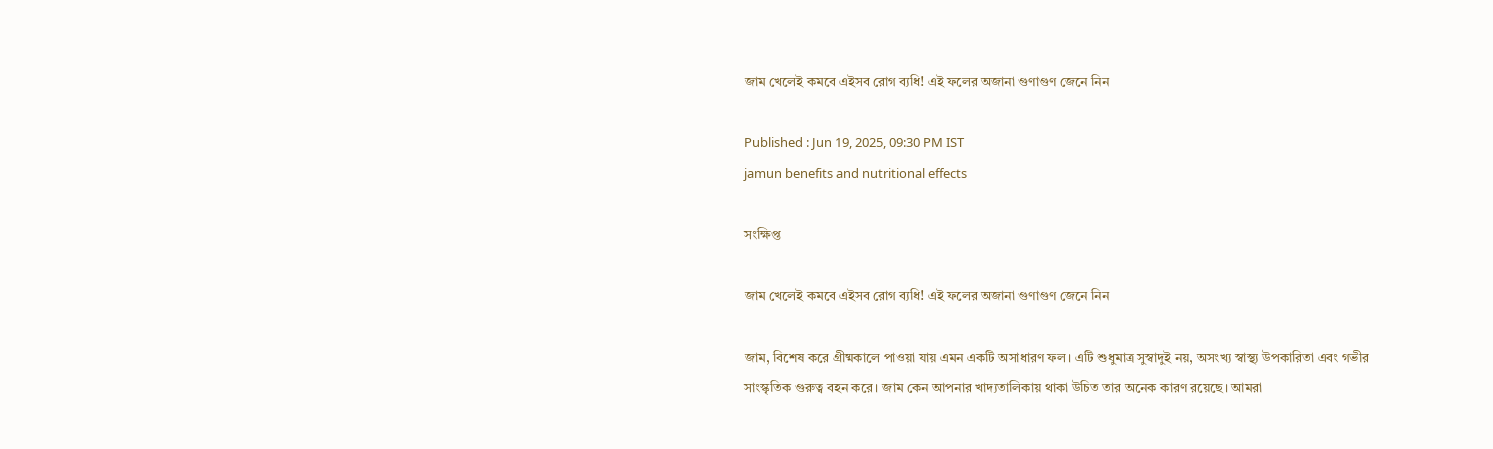জাম খেলেই কমবে এইসব রোগ ব্যধি! এই ফলের অজানা গুণাগুণ জেনে নিন

Published : Jun 19, 2025, 09:30 PM IST
jamun benefits and nutritional effects

সংক্ষিপ্ত

জাম খেলেই কমবে এইসব রোগ ব্যধি! এই ফলের অজানা গুণাগুণ জেনে নিন

জাম, বিশেষ করে গ্রীষ্মকালে পাওয়া যায় এমন একটি অসাধারণ ফল। এটি শুধুমাত্র সুস্বাদুই নয়, অসংখ্য স্বাস্থ্য উপকারিতা এবং গভীর সাংস্কৃতিক গুরুত্ব বহন করে। জাম কেন আপনার খাদ্যতালিকায় থাকা উচিত তার অনেক কারণ রয়েছে। আমরা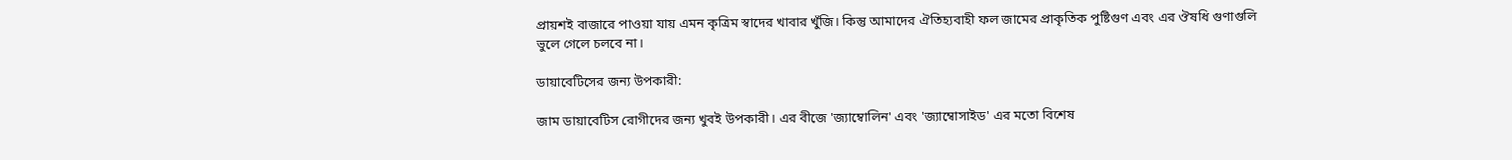প্রায়শই বাজারে পাওয়া যায় এমন কৃত্রিম স্বাদের খাবার খুঁজি। কিন্তু আমাদের ঐতিহ্যবাহী ফল জামের প্রাকৃতিক পুষ্টিগুণ এবং এর ঔষধি গুণাগুলি ভুলে গেলে চলবে না।

ডায়াবেটিসের জন্য উপকারী:

জাম ডায়াবেটিস রোগীদের জন্য খুবই উপকারী। এর বীজে 'জ্যাম্বোলিন' এবং 'জ্যাম্বোসাইড' এর মতো বিশেষ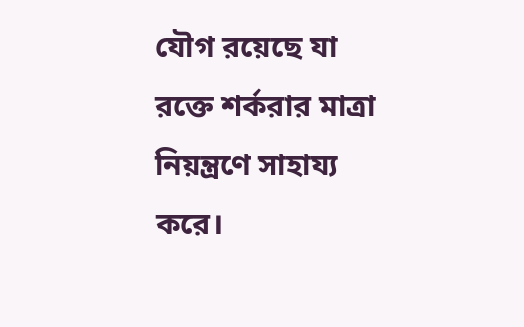যৌগ রয়েছে যা রক্তে শর্করার মাত্রা নিয়ন্ত্রণে সাহায্য করে।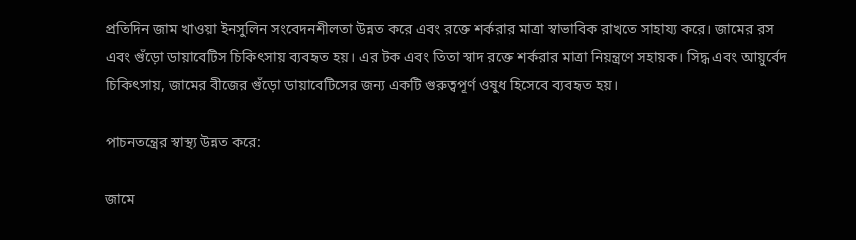প্রতিদিন জাম খাওয়া ইনসুলিন সংবেদনশীলতা উন্নত করে এবং রক্তে শর্করার মাত্রা স্বাভাবিক রাখতে সাহায্য করে। জামের রস এবং গুঁড়ো ডায়াবেটিস চিকিৎসায় ব্যবহৃত হয়। এর টক এবং তিতা স্বাদ রক্তে শর্করার মাত্রা নিয়ন্ত্রণে সহায়ক। সিদ্ধ এবং আয়ুর্বেদ চিকিৎসায়, জামের বীজের গুঁড়ো ডায়াবেটিসের জন্য একটি গুরুত্বপূর্ণ ওষুধ হিসেবে ব্যবহৃত হয়।

পাচনতন্ত্রের স্বাস্থ্য উন্নত করে:

জামে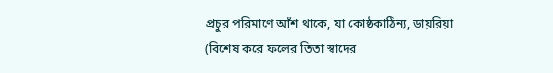প্রচুর পরিমাণে আঁশ থাকে, যা কোষ্ঠকাঠিন্য, ডায়রিয়া (বিশেষ করে ফলের তিতা স্বাদের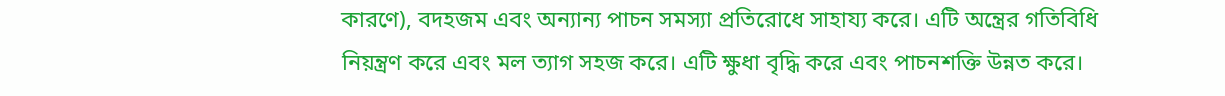কারণে), বদহজম এবং অন্যান্য পাচন সমস্যা প্রতিরোধে সাহায্য করে। এটি অন্ত্রের গতিবিধি নিয়ন্ত্রণ করে এবং মল ত্যাগ সহজ করে। এটি ক্ষুধা বৃদ্ধি করে এবং পাচনশক্তি উন্নত করে।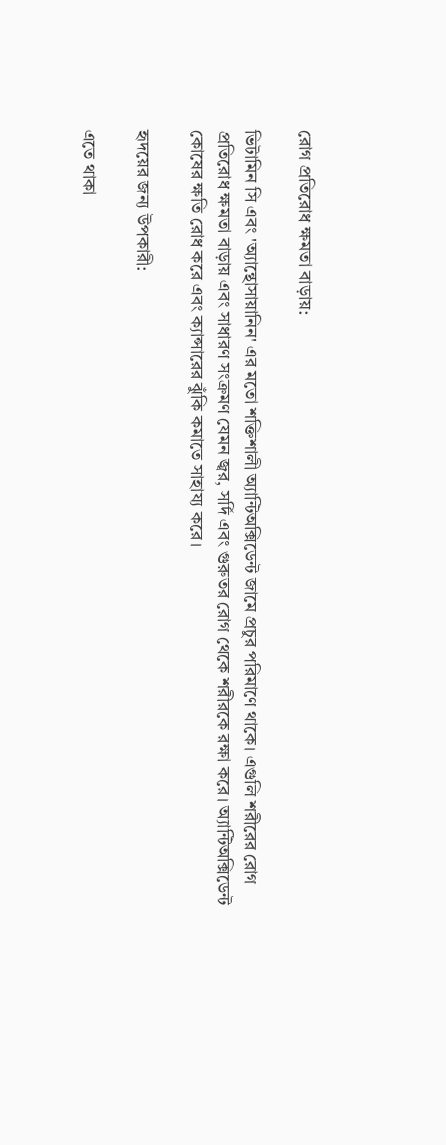রোগ প্রতিরোধ ক্ষমতা বাড়ায়:

ভিটামিন সি এবং 'অ্যান্থোসায়ানিন' এর মতো শক্তিশালী অ্যান্টিঅক্সিডেন্ট জামে প্রচুর পরিমাণে থাকে। এগুলি শরীরের রোগ প্রতিরোধ ক্ষমতা বাড়ায় এবং সাধারণ সংক্রমণ যেমন জ্বর, সর্দি এবং গুরুতর রোগ থেকে শরীরকে রক্ষা করে। অ্যান্টিঅক্সিডেন্ট কোষের ক্ষতি রোধ করে এবং ক্যান্সারের ঝুঁকি কমাতে সাহায্য করে।

হৃদয়ের জন্য উপকারী:

এতে থাকা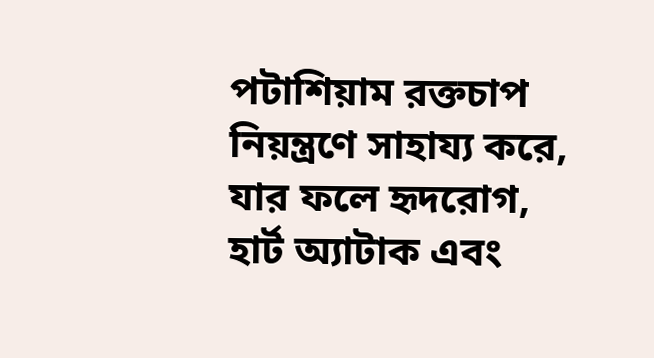পটাশিয়াম রক্তচাপ নিয়ন্ত্রণে সাহায্য করে, যার ফলে হৃদরোগ, হার্ট অ্যাটাক এবং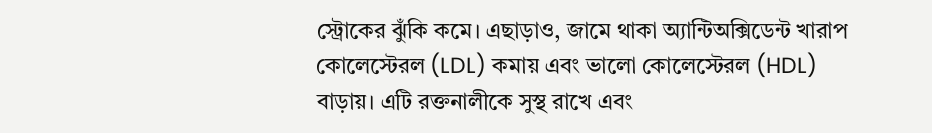স্ট্রোকের ঝুঁকি কমে। এছাড়াও, জামে থাকা অ্যান্টিঅক্সিডেন্ট খারাপ কোলেস্টেরল (LDL) কমায় এবং ভালো কোলেস্টেরল (HDL) বাড়ায়। এটি রক্তনালীকে সুস্থ রাখে এবং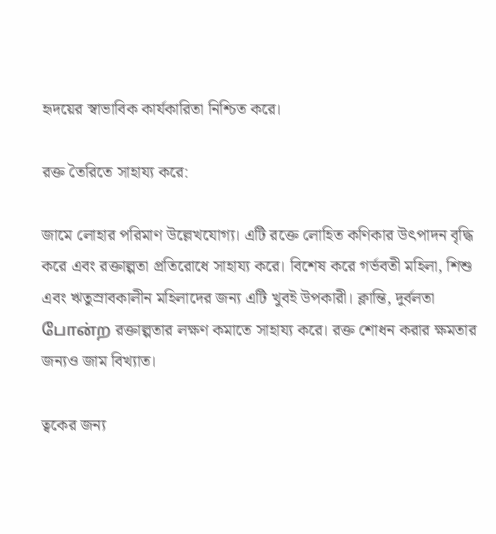হৃদয়ের স্বাভাবিক কার্যকারিতা নিশ্চিত করে।

রক্ত তৈরিতে সাহায্য করে:

জামে লোহার পরিমাণ উল্লেখযোগ্য। এটি রক্তে লোহিত কণিকার উৎপাদন বৃদ্ধি করে এবং রক্তাল্পতা প্রতিরোধে সাহায্য করে। বিশেষ করে গর্ভবতী মহিলা, শিশু এবং ঋতুস্রাবকালীন মহিলাদের জন্য এটি খুবই উপকারী। ক্লান্তি, দুর্বলতা போன்ற রক্তাল্পতার লক্ষণ কমাতে সাহায্য করে। রক্ত শোধন করার ক্ষমতার জন্যও জাম বিখ্যাত।

ত্বকের জন্য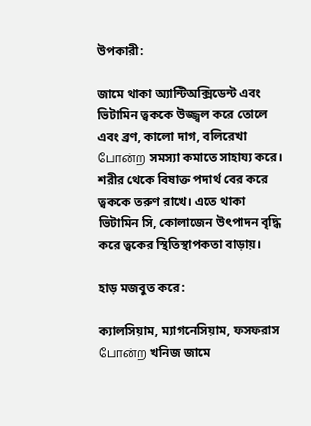উপকারী:

জামে থাকা অ্যান্টিঅক্সিডেন্ট এবং ভিটামিন ত্বককে উজ্জ্বল করে তোলে এবং ব্রণ, কালো দাগ, বলিরেখা போன்ற সমস্যা কমাতে সাহায্য করে। শরীর থেকে বিষাক্ত পদার্থ বের করে ত্বককে তরুণ রাখে। এতে থাকা ভিটামিন সি, কোলাজেন উৎপাদন বৃদ্ধি করে ত্বকের স্থিতিস্থাপকতা বাড়ায়।

হাড় মজবুত করে:

ক্যালসিয়াম, ম্যাগনেসিয়াম, ফসফরাস போன்ற খনিজ জামে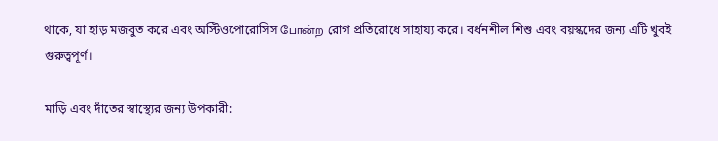থাকে, যা হাড় মজবুত করে এবং অস্টিওপোরোসিস போன்ற রোগ প্রতিরোধে সাহায্য করে। বর্ধনশীল শিশু এবং বয়স্কদের জন্য এটি খুবই গুরুত্বপূর্ণ।

মাড়ি এবং দাঁতের স্বাস্থ্যের জন্য উপকারী: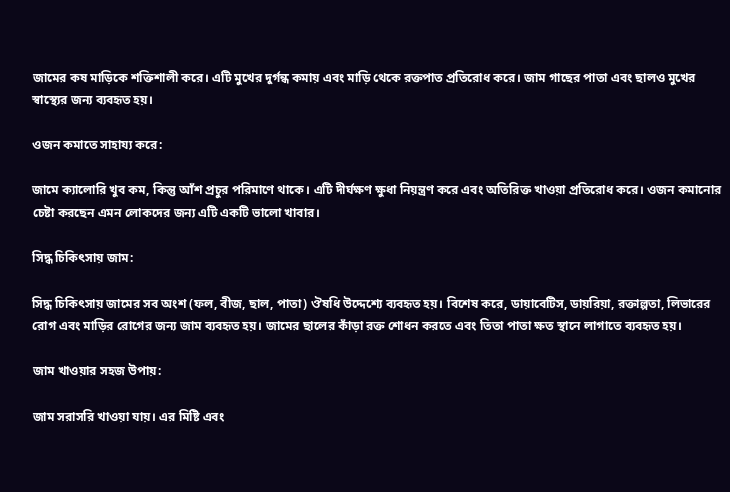জামের কষ মাড়িকে শক্তিশালী করে। এটি মুখের দুর্গন্ধ কমায় এবং মাড়ি থেকে রক্তপাত প্রতিরোধ করে। জাম গাছের পাতা এবং ছালও মুখের স্বাস্থ্যের জন্য ব্যবহৃত হয়।

ওজন কমাতে সাহায্য করে:

জামে ক্যালোরি খুব কম, কিন্তু আঁশ প্রচুর পরিমাণে থাকে। এটি দীর্ঘক্ষণ ক্ষুধা নিয়ন্ত্রণ করে এবং অতিরিক্ত খাওয়া প্রতিরোধ করে। ওজন কমানোর চেষ্টা করছেন এমন লোকদের জন্য এটি একটি ভালো খাবার।

সিদ্ধ চিকিৎসায় জাম:

সিদ্ধ চিকিৎসায় জামের সব অংশ (ফল, বীজ, ছাল, পাতা) ঔষধি উদ্দেশ্যে ব্যবহৃত হয়। বিশেষ করে, ডায়াবেটিস, ডায়রিয়া, রক্তাল্পতা, লিভারের রোগ এবং মাড়ির রোগের জন্য জাম ব্যবহৃত হয়। জামের ছালের কাঁড়া রক্ত শোধন করতে এবং তিতা পাতা ক্ষত স্থানে লাগাতে ব্যবহৃত হয়।

জাম খাওয়ার সহজ উপায়:

জাম সরাসরি খাওয়া যায়। এর মিষ্টি এবং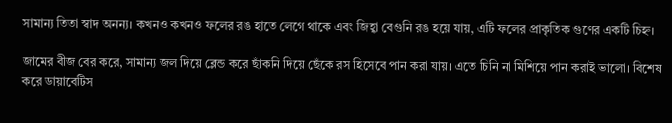সামান্য তিতা স্বাদ অনন্য। কখনও কখনও ফলের রঙ হাতে লেগে থাকে এবং জিহ্বা বেগুনি রঙ হয়ে যায়, এটি ফলের প্রাকৃতিক গুণের একটি চিহ্ন।

জামের বীজ বের করে, সামান্য জল দিয়ে ব্লেন্ড করে ছাঁকনি দিয়ে ছেঁকে রস হিসেবে পান করা যায়। এতে চিনি না মিশিয়ে পান করাই ভালো। বিশেষ করে ডায়াবেটিস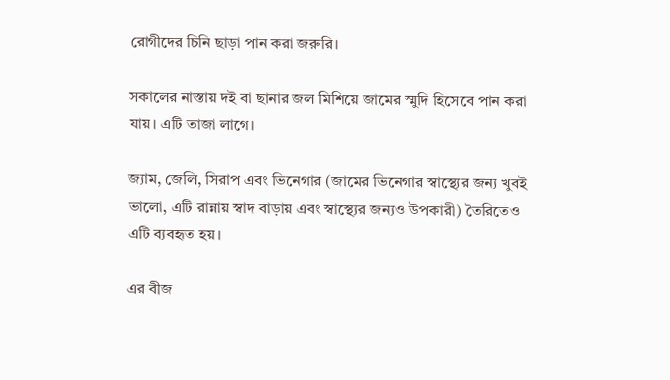রোগীদের চিনি ছাড়া পান করা জরুরি।

সকালের নাস্তায় দই বা ছানার জল মিশিয়ে জামের স্মুদি হিসেবে পান করা যায়। এটি তাজা লাগে।

জ্যাম, জেলি, সিরাপ এবং ভিনেগার (জামের ভিনেগার স্বাস্থ্যের জন্য খুবই ভালো, এটি রান্নায় স্বাদ বাড়ায় এবং স্বাস্থ্যের জন্যও উপকারী) তৈরিতেও এটি ব্যবহৃত হয়।

এর বীজ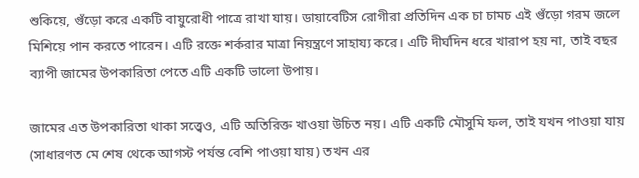শুকিয়ে, গুঁড়ো করে একটি বায়ুরোধী পাত্রে রাখা যায়। ডায়াবেটিস রোগীরা প্রতিদিন এক চা চামচ এই গুঁড়ো গরম জলে মিশিয়ে পান করতে পারেন। এটি রক্তে শর্করার মাত্রা নিয়ন্ত্রণে সাহায্য করে। এটি দীর্ঘদিন ধরে খারাপ হয় না, তাই বছর ব্যাপী জামের উপকারিতা পেতে এটি একটি ভালো উপায়।

জামের এত উপকারিতা থাকা সত্ত্বেও, এটি অতিরিক্ত খাওয়া উচিত নয়। এটি একটি মৌসুমি ফল, তাই যখন পাওয়া যায় (সাধারণত মে শেষ থেকে আগস্ট পর্যন্ত বেশি পাওয়া যায়) তখন এর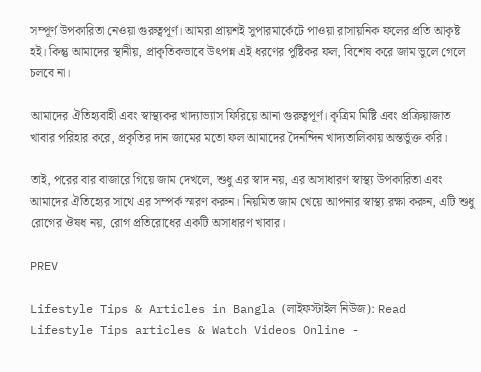সম্পূর্ণ উপকারিতা নেওয়া গুরুত্বপূর্ণ। আমরা প্রায়শই সুপারমার্কেটে পাওয়া রাসায়নিক ফলের প্রতি আকৃষ্ট হই। কিন্তু আমাদের স্থানীয়, প্রাকৃতিকভাবে উৎপন্ন এই ধরণের পুষ্টিকর ফল, বিশেষ করে জাম ভুলে গেলে চলবে না।

আমাদের ঐতিহ্যবাহী এবং স্বাস্থ্যকর খাদ্যাভ্যাস ফিরিয়ে আনা গুরুত্বপূর্ণ। কৃত্রিম মিষ্টি এবং প্রক্রিয়াজাত খাবার পরিহার করে, প্রকৃতির দান জামের মতো ফল আমাদের দৈনন্দিন খাদ্যতালিকায় অন্তর্ভুক্ত করি।

তাই, পরের বার বাজারে গিয়ে জাম দেখলে, শুধু এর স্বাদ নয়, এর অসাধারণ স্বাস্থ্য উপকারিতা এবং আমাদের ঐতিহ্যের সাথে এর সম্পর্ক স্মরণ করুন। নিয়মিত জাম খেয়ে আপনার স্বাস্থ্য রক্ষা করুন, এটি শুধু রোগের ঔষধ নয়, রোগ প্রতিরোধের একটি অসাধারণ খাবার।

PREV

Lifestyle Tips & Articles in Bangla (লাইফস্টাইল নিউজ): Read Lifestyle Tips articles & Watch Videos Online -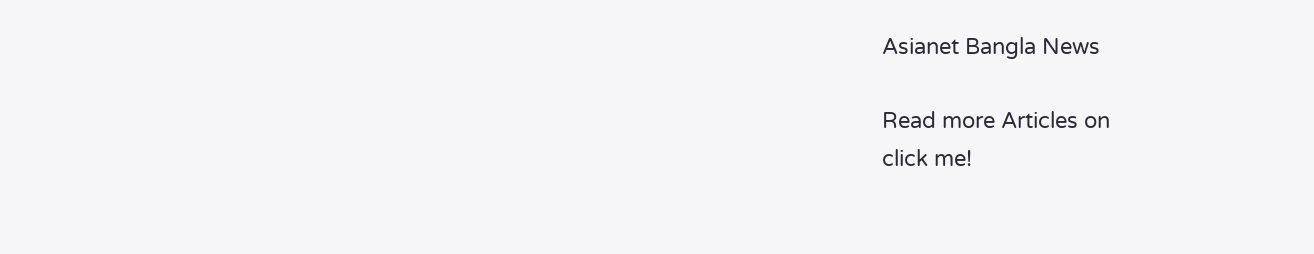Asianet Bangla News

Read more Articles on
click me!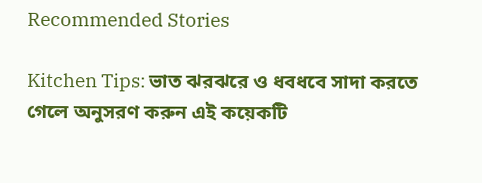Recommended Stories

Kitchen Tips: ভাত ঝরঝরে ও ধবধবে সাদা করতে গেলে অনুসরণ করুন এই কয়েকটি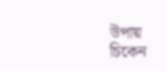উপায়
চিকেন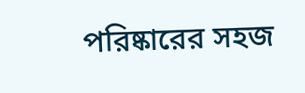পরিষ্কারের সহজ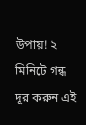উপায়! ২ মিনিটে গন্ধ দূর করুন এই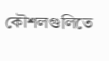কৌশলগুলিতে